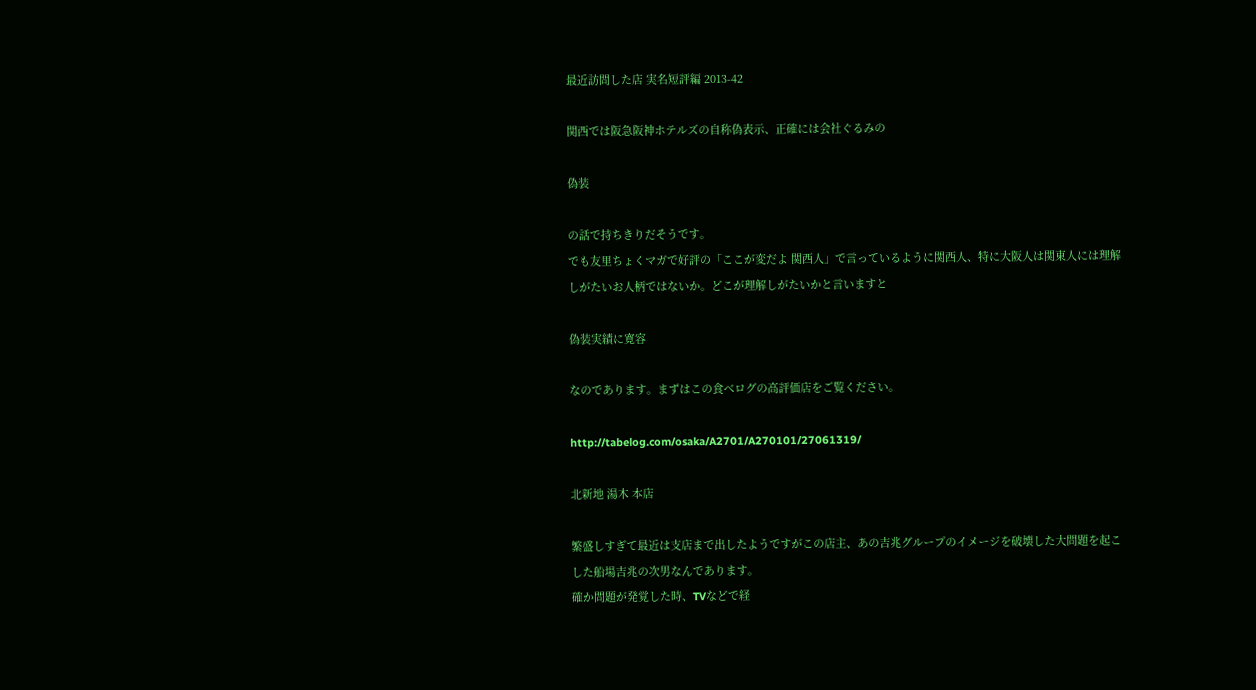最近訪問した店 実名短評編 2013-42

関西では阪急阪神ホテルズの自称偽表示、正確には会社ぐるみの

偽装

の話で持ちきりだそうです。
でも友里ちょくマガで好評の「ここが変だよ 関西人」で言っているように関西人、特に大阪人は関東人には理解しがたいお人柄ではないか。どこが理解しがたいかと言いますと

偽装実績に寛容

なのであります。まずはこの食べログの高評価店をご覧ください。

http://tabelog.com/osaka/A2701/A270101/27061319/

北新地 湯木 本店

繁盛しすぎて最近は支店まで出したようですがこの店主、あの吉兆グループのイメージを破壊した大問題を起こした船場吉兆の次男なんであります。
確か問題が発覚した時、TVなどで経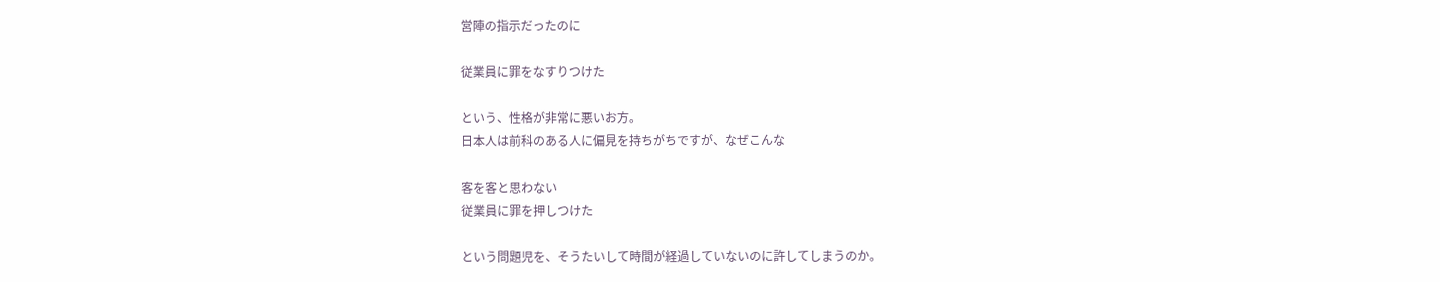営陣の指示だったのに

従業員に罪をなすりつけた

という、性格が非常に悪いお方。
日本人は前科のある人に偏見を持ちがちですが、なぜこんな

客を客と思わない
従業員に罪を押しつけた

という問題児を、そうたいして時間が経過していないのに許してしまうのか。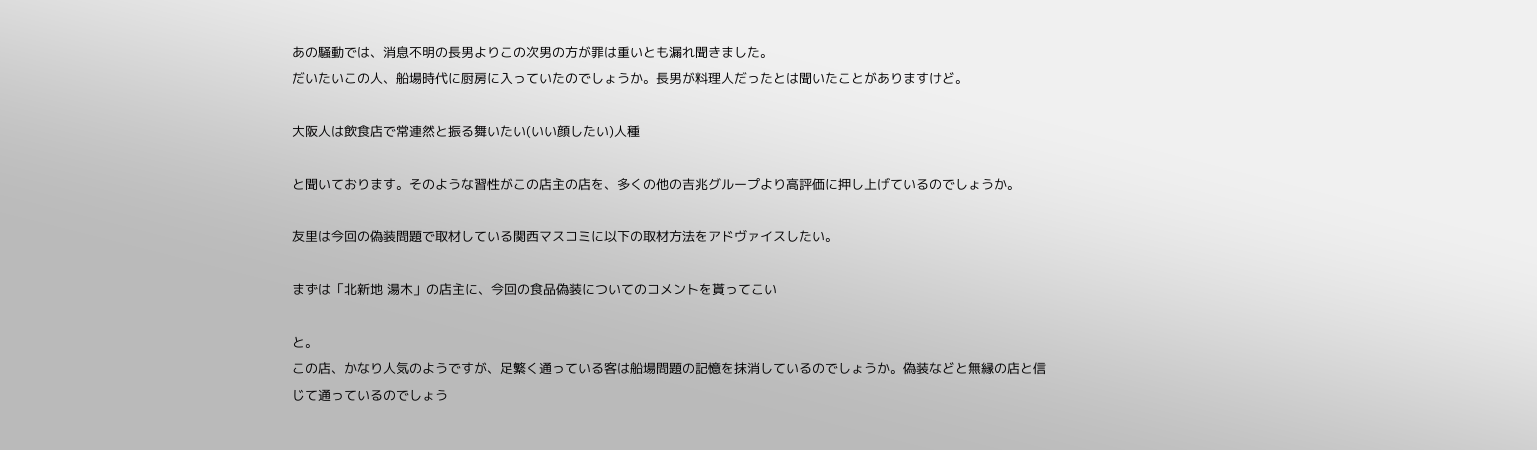あの騒動では、消息不明の長男よりこの次男の方が罪は重いとも漏れ聞きました。
だいたいこの人、船場時代に厨房に入っていたのでしょうか。長男が料理人だったとは聞いたことがありますけど。

大阪人は飲食店で常連然と振る舞いたい(いい顔したい)人種

と聞いております。そのような習性がこの店主の店を、多くの他の吉兆グループより高評価に押し上げているのでしょうか。

友里は今回の偽装問題で取材している関西マスコミに以下の取材方法をアドヴァイスしたい。

まずは「北新地 湯木」の店主に、今回の食品偽装についてのコメントを貰ってこい

と。
この店、かなり人気のようですが、足繁く通っている客は船場問題の記憶を抹消しているのでしょうか。偽装などと無縁の店と信じて通っているのでしょう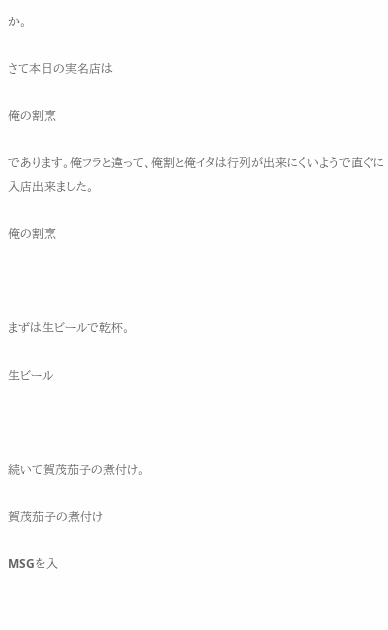か。

さて本日の実名店は

俺の割烹

であります。俺フラと違って、俺割と俺イタは行列が出来にくいようで直ぐに入店出来ました。

俺の割烹



まずは生ビールで乾杯。

生ビール



続いて賀茂茄子の煮付け。

賀茂茄子の煮付け

MSGを入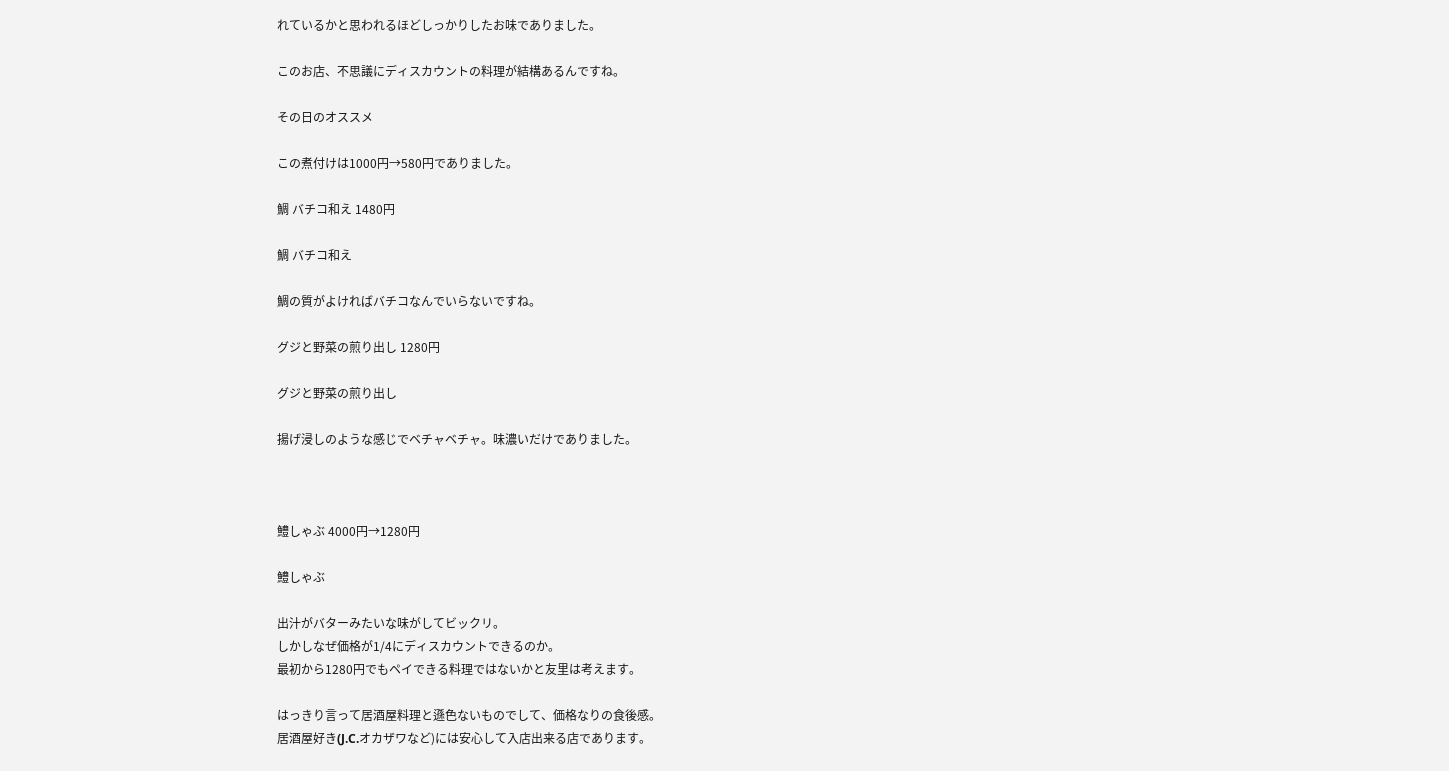れているかと思われるほどしっかりしたお味でありました。

このお店、不思議にディスカウントの料理が結構あるんですね。

その日のオススメ

この煮付けは1000円→580円でありました。

鯛 バチコ和え 1480円

鯛 バチコ和え

鯛の質がよければバチコなんでいらないですね。

グジと野菜の煎り出し 1280円

グジと野菜の煎り出し

揚げ浸しのような感じでベチャベチャ。味濃いだけでありました。



鱧しゃぶ 4000円→1280円

鱧しゃぶ

出汁がバターみたいな味がしてビックリ。
しかしなぜ価格が1/4にディスカウントできるのか。
最初から1280円でもペイできる料理ではないかと友里は考えます。

はっきり言って居酒屋料理と遜色ないものでして、価格なりの食後感。
居酒屋好き(J.C.オカザワなど)には安心して入店出来る店であります。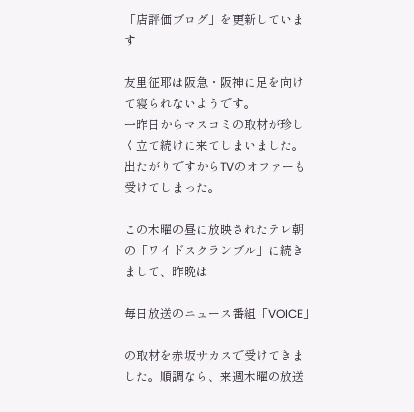「店評価ブログ」を更新しています

友里征耶は阪急・阪神に足を向けて寝られないようです。
一昨日からマスコミの取材が珍しく立て続けに来てしまいました。
出たがりですからTVのオファーも受けてしまった。

この木曜の昼に放映されたテレ朝の「ワイドスクランブル」に続きまして、昨晩は

毎日放送のニュース番組「VOICE」

の取材を赤坂サカスで受けてきました。順調なら、来週木曜の放送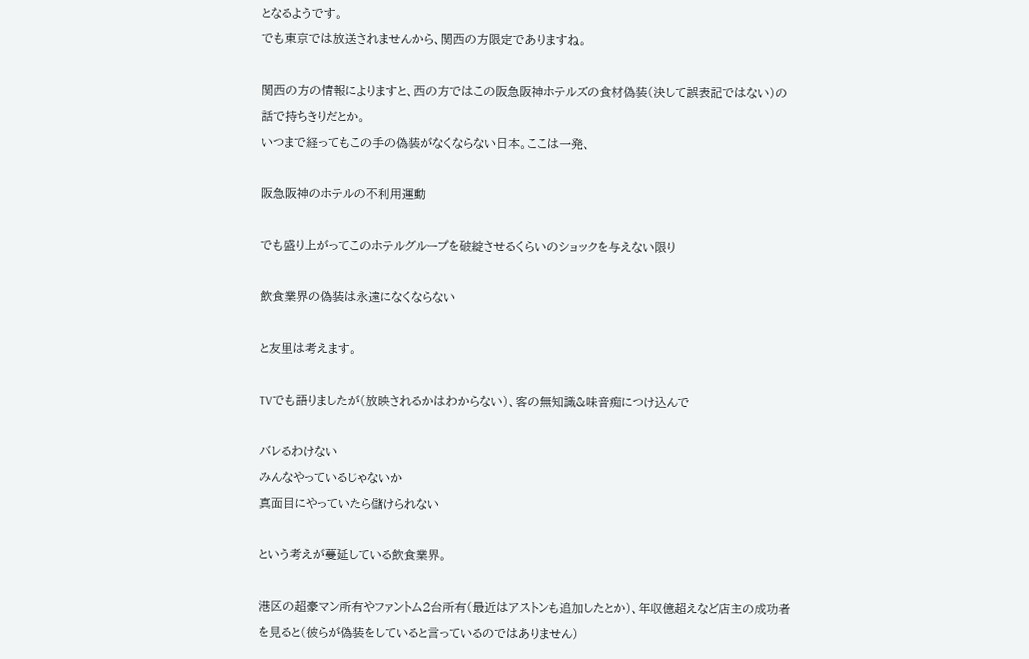となるようです。
でも東京では放送されませんから、関西の方限定でありますね。

関西の方の情報によりますと、西の方ではこの阪急阪神ホテルズの食材偽装(決して誤表記ではない)の話で持ちきりだとか。
いつまで経ってもこの手の偽装がなくならない日本。ここは一発、

阪急阪神のホテルの不利用運動

でも盛り上がってこのホテルグループを破綻させるくらいのショックを与えない限り

飲食業界の偽装は永遠になくならない

と友里は考えます。

TVでも語りましたが(放映されるかはわからない)、客の無知識&味音痴につけ込んで

バレるわけない
みんなやっているじゃないか
真面目にやっていたら儲けられない

という考えが蔓延している飲食業界。

港区の超豪マン所有やファントム2台所有(最近はアストンも追加したとか)、年収億超えなど店主の成功者を見ると(彼らが偽装をしていると言っているのではありません)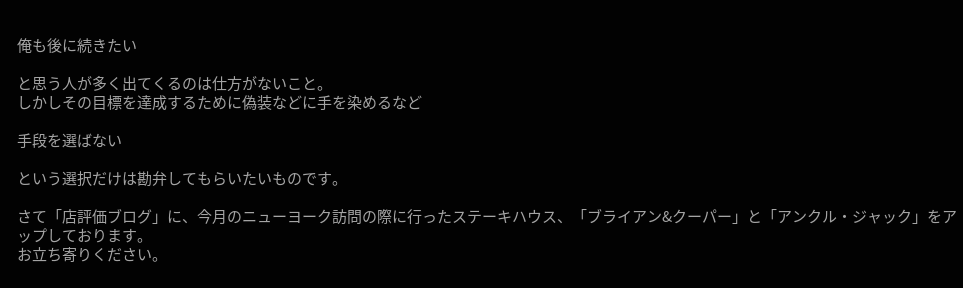俺も後に続きたい

と思う人が多く出てくるのは仕方がないこと。
しかしその目標を達成するために偽装などに手を染めるなど

手段を選ばない

という選択だけは勘弁してもらいたいものです。

さて「店評価ブログ」に、今月のニューヨーク訪問の際に行ったステーキハウス、「ブライアン&クーパー」と「アンクル・ジャック」をアップしております。
お立ち寄りください。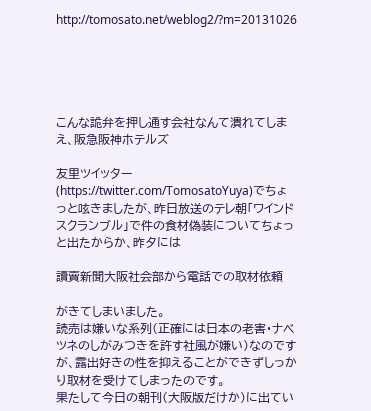http://tomosato.net/weblog2/?m=20131026





こんな詭弁を押し通す会社なんて潰れてしまえ、阪急阪神ホテルズ

友里ツイッター(https://twitter.com/TomosatoYuya)でちょっと呟きましたが、昨日放送のテレ朝「ワインドスクランブル」で件の食材偽装についてちょっと出たからか、昨夕には

讀賣新聞大阪社会部から電話での取材依頼

がきてしまいました。
読売は嫌いな系列(正確には日本の老害・ナベツネのしがみつきを許す社風が嫌い)なのですが、露出好きの性を抑えることができずしっかり取材を受けてしまったのです。
果たして今日の朝刊(大阪版だけか)に出てい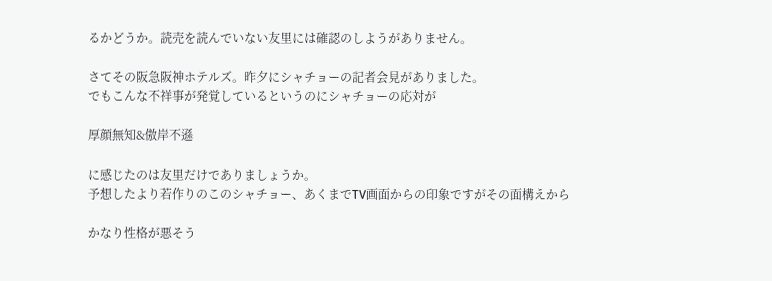るかどうか。読売を読んでいない友里には確認のしようがありません。

さてその阪急阪神ホテルズ。昨夕にシャチョーの記者会見がありました。
でもこんな不祥事が発覚しているというのにシャチョーの応対が

厚顔無知&傲岸不遜

に感じたのは友里だけでありましょうか。
予想したより若作りのこのシャチョー、あくまでTV画面からの印象ですがその面構えから

かなり性格が悪そう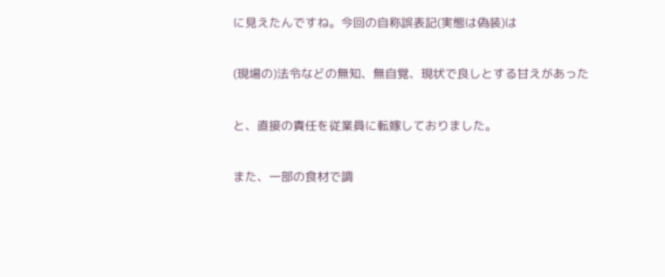に見えたんですね。今回の自称誤表記(実態は偽装)は

(現場の)法令などの無知、無自覚、現状で良しとする甘えがあった

と、直接の責任を従業員に転嫁しておりました。

また、一部の食材で調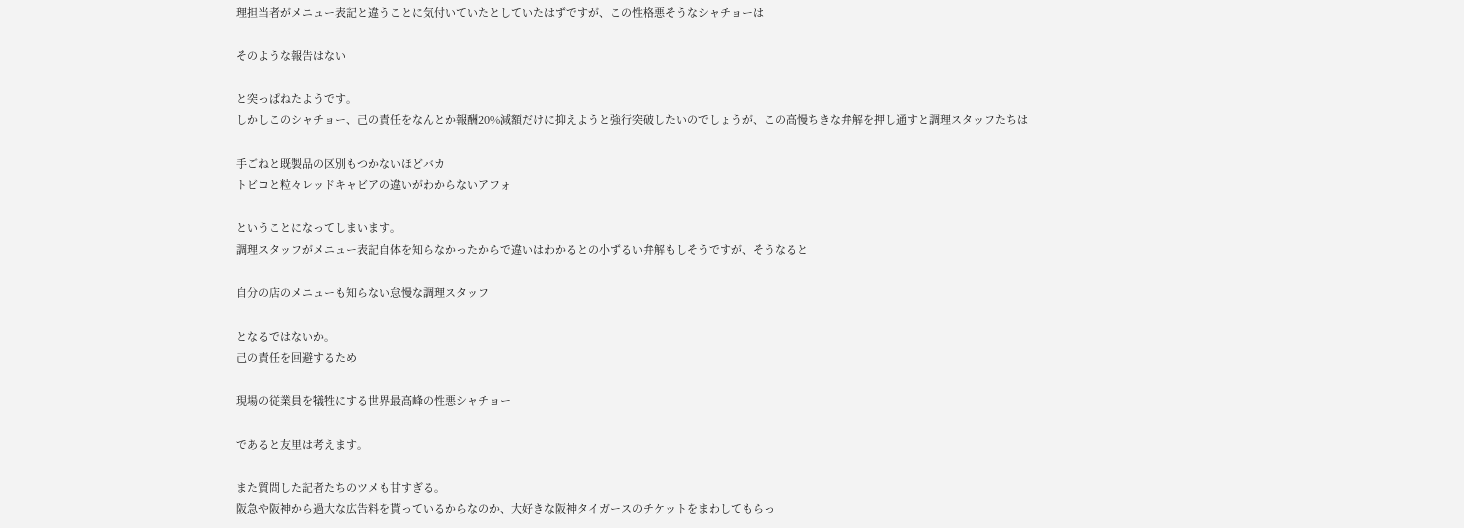理担当者がメニュー表記と違うことに気付いていたとしていたはずですが、この性格悪そうなシャチョーは

そのような報告はない

と突っぱねたようです。
しかしこのシャチョー、己の責任をなんとか報酬20%減額だけに抑えようと強行突破したいのでしょうが、この高慢ちきな弁解を押し通すと調理スタッフたちは

手ごねと既製品の区別もつかないほどバカ
トビコと粒々レッドキャビアの違いがわからないアフォ

ということになってしまいます。
調理スタッフがメニュー表記自体を知らなかったからで違いはわかるとの小ずるい弁解もしそうですが、そうなると

自分の店のメニューも知らない怠慢な調理スタッフ

となるではないか。
己の責任を回避するため

現場の従業員を犠牲にする世界最高峰の性悪シャチョー

であると友里は考えます。

また質問した記者たちのツメも甘すぎる。
阪急や阪神から過大な広告料を貰っているからなのか、大好きな阪神タイガースのチケットをまわしてもらっ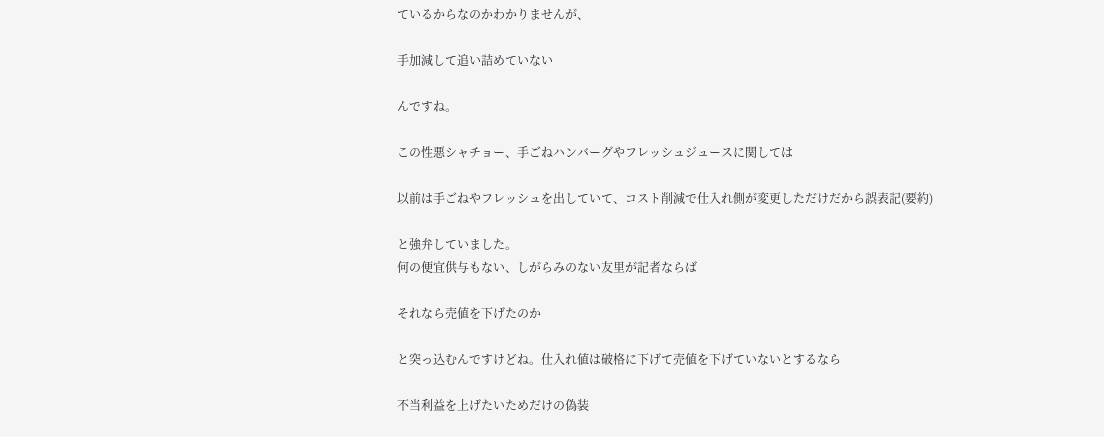ているからなのかわかりませんが、

手加減して追い詰めていない

んですね。

この性悪シャチョー、手ごねハンバーグやフレッシュジュースに関しては

以前は手ごねやフレッシュを出していて、コスト削減で仕入れ側が変更しただけだから誤表記(要約)

と強弁していました。
何の便宜供与もない、しがらみのない友里が記者ならば

それなら売値を下げたのか

と突っ込むんですけどね。仕入れ値は破格に下げて売値を下げていないとするなら

不当利益を上げたいためだけの偽装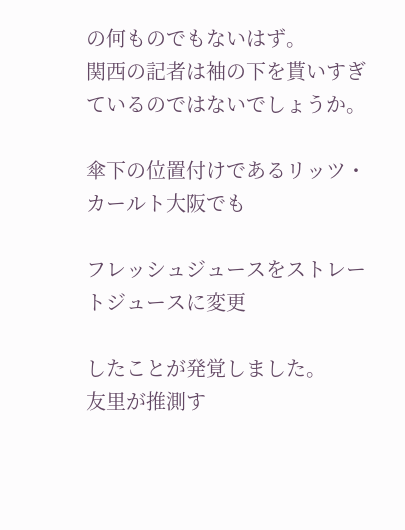の何ものでもないはず。
関西の記者は袖の下を貰いすぎているのではないでしょうか。

傘下の位置付けであるリッツ・カールト大阪でも

フレッシュジュースをストレートジュースに変更

したことが発覚しました。
友里が推測す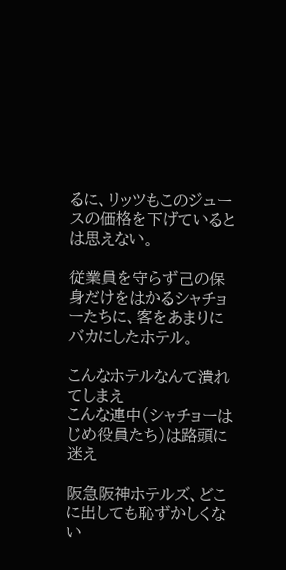るに、リッツもこのジュースの価格を下げているとは思えない。

従業員を守らず己の保身だけをはかるシャチョーたちに、客をあまりにバカにしたホテル。

こんなホテルなんて潰れてしまえ
こんな連中(シャチョーはじめ役員たち)は路頭に迷え

阪急阪神ホテルズ、どこに出しても恥ずかしくない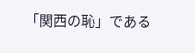「関西の恥」である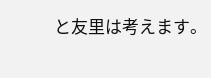と友里は考えます。